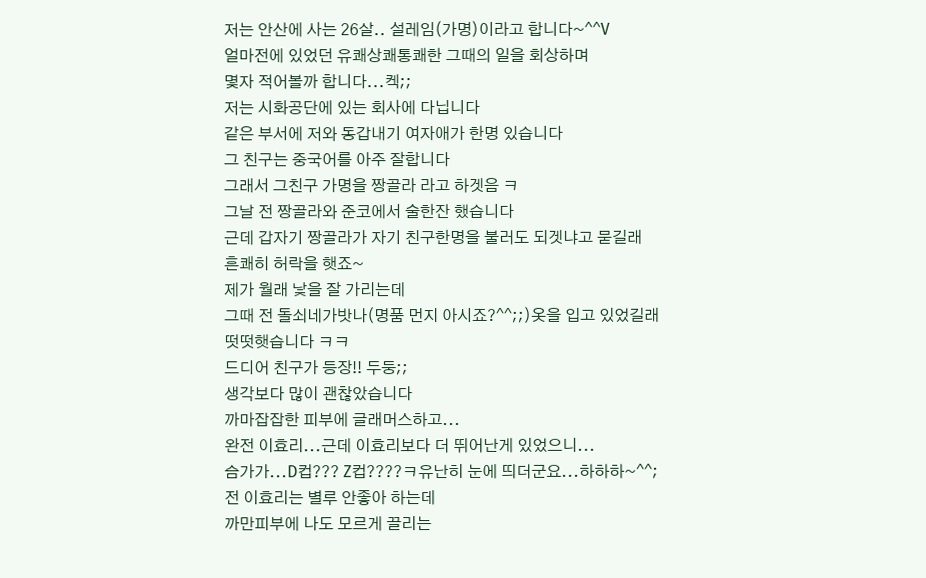저는 안산에 사는 26살.. 설레임(가명)이라고 합니다~^^V
얼마전에 있었던 유쾌상쾌통쾌한 그때의 일을 회상하며
몇자 적어볼까 합니다...켁;;
저는 시화공단에 있는 회사에 다닙니다
같은 부서에 저와 동갑내기 여자애가 한명 있습니다
그 친구는 중국어를 아주 잘합니다
그래서 그친구 가명을 짱골라 라고 하겟음 ㅋ
그날 전 짱골라와 준코에서 술한잔 했습니다
근데 갑자기 짱골라가 자기 친구한명을 불러도 되겟냐고 묻길래
흔쾌히 허락을 햇죠~
제가 월래 낯을 잘 가리는데
그때 전 돌쇠네가밧나(명품 먼지 아시죠?^^;;)옷을 입고 있었길래
떳떳햇습니다 ㅋㅋ
드디어 친구가 등장!! 두둥;;
생각보다 많이 괜찮았습니다
까마잡잡한 피부에 글래머스하고...
완전 이효리...근데 이효리보다 더 뛰어난게 있었으니...
슴가가...D컵??? Z컵????ㅋ유난히 눈에 띄더군요...하하하~^^;
전 이효리는 별루 안좋아 하는데
까만피부에 나도 모르게 끌리는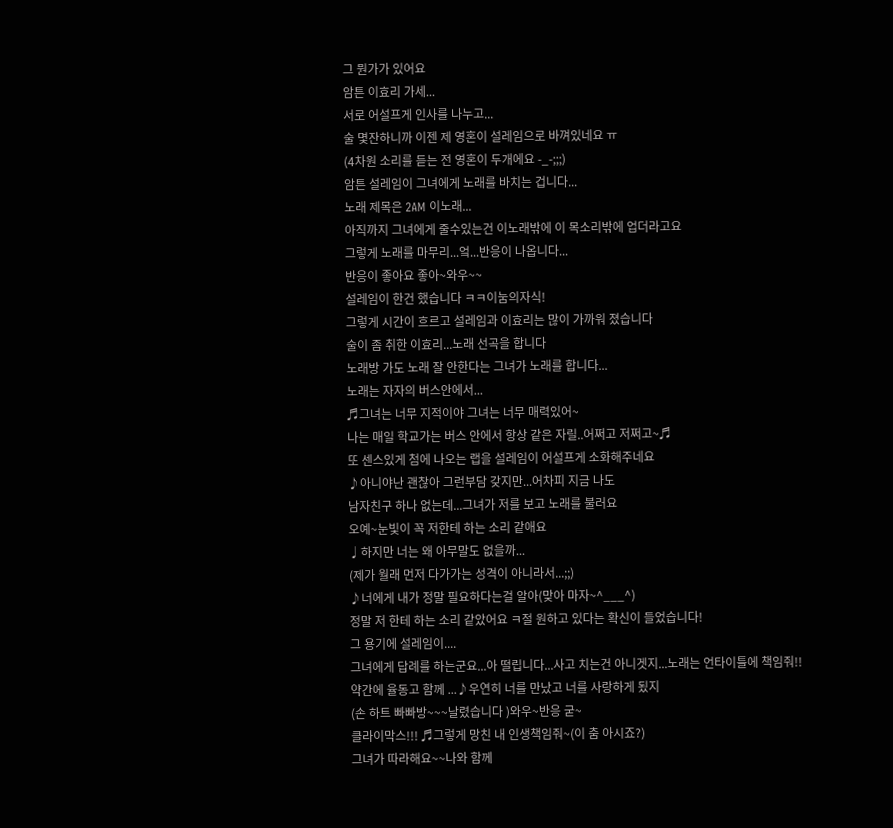그 뭔가가 있어요
암튼 이효리 가세...
서로 어설프게 인사를 나누고...
술 몇잔하니까 이젠 제 영혼이 설레임으로 바껴있네요 ㅠ
(4차원 소리를 듣는 전 영혼이 두개에요 -_-;;;)
암튼 설레임이 그녀에게 노래를 바치는 겁니다...
노래 제목은 2AM 이노래...
아직까지 그녀에게 줄수있는건 이노래밖에 이 목소리밖에 업더라고요
그렇게 노래를 마무리...엌...반응이 나옵니다...
반응이 좋아요 좋아~와우~~
설레임이 한건 했습니다 ㅋㅋ이눔의자식!
그렇게 시간이 흐르고 설레임과 이효리는 많이 가까워 졌습니다
술이 좀 취한 이효리...노래 선곡을 합니다
노래방 가도 노래 잘 안한다는 그녀가 노래를 합니다...
노래는 자자의 버스안에서...
♬그녀는 너무 지적이야 그녀는 너무 매력있어~
나는 매일 학교가는 버스 안에서 항상 같은 자릴..어쩌고 저쩌고~♬
또 센스있게 첨에 나오는 랩을 설레임이 어설프게 소화해주네요
♪아니야난 괜찮아 그런부담 갖지만...어차피 지금 나도
남자친구 하나 없는데...그녀가 저를 보고 노래를 불러요
오예~눈빛이 꼭 저한테 하는 소리 같애요
♩하지만 너는 왜 아무말도 없을까...
(제가 월래 먼저 다가가는 성격이 아니라서...;;)
♪너에게 내가 정말 필요하다는걸 알아(맞아 마자~^___^)
정말 저 한테 하는 소리 같았어요 ㅋ절 원하고 있다는 확신이 들었습니다!
그 용기에 설레임이....
그녀에게 답례를 하는군요...아 떨립니다...사고 치는건 아니겟지...노래는 언타이틀에 책임줘!!
약간에 율동고 함께 ...♪우연히 너를 만났고 너를 사랑하게 됬지
(손 하트 빠빠방~~~날렸습니다 )와우~반응 굳~
클라이막스!!! ♬그렇게 망친 내 인생책임줘~(이 춤 아시죠?)
그녀가 따라해요~~나와 함께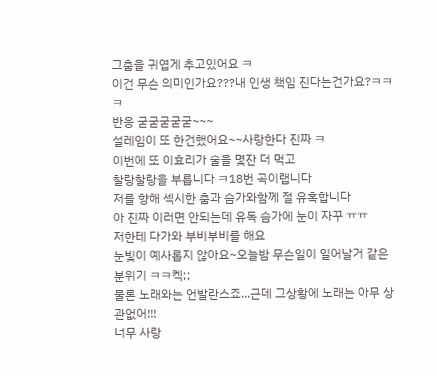그춤을 귀엽게 추고있어요 ㅋ
이건 무슨 의미인가요???내 인생 책임 진다는건가요?ㅋㅋㅋ
반응 굳굳굳굳굳~~~
설레임이 또 한건했어요~~사랑한다 진짜 ㅋ
이번에 또 이효리가 술을 몇잔 더 먹고
찰랑찰랑을 부릅니다 ㅋ18번 곡이랩니다
저를 향해 섹시한 춤과 슴가와함께 절 유혹합니다
아 진짜 이러면 안되는데 유독 슴가에 눈이 자꾸 ㅠㅠ
저한테 다가와 부비부비를 해요
눈빛이 예사롭지 않아요~오늘밤 무슨일이 일어날거 같은 분위기 ㅋㅋ켁;;
물론 노래와는 언발란스죠...근데 그상황에 노래는 아무 상관없어!!!
너무 사랑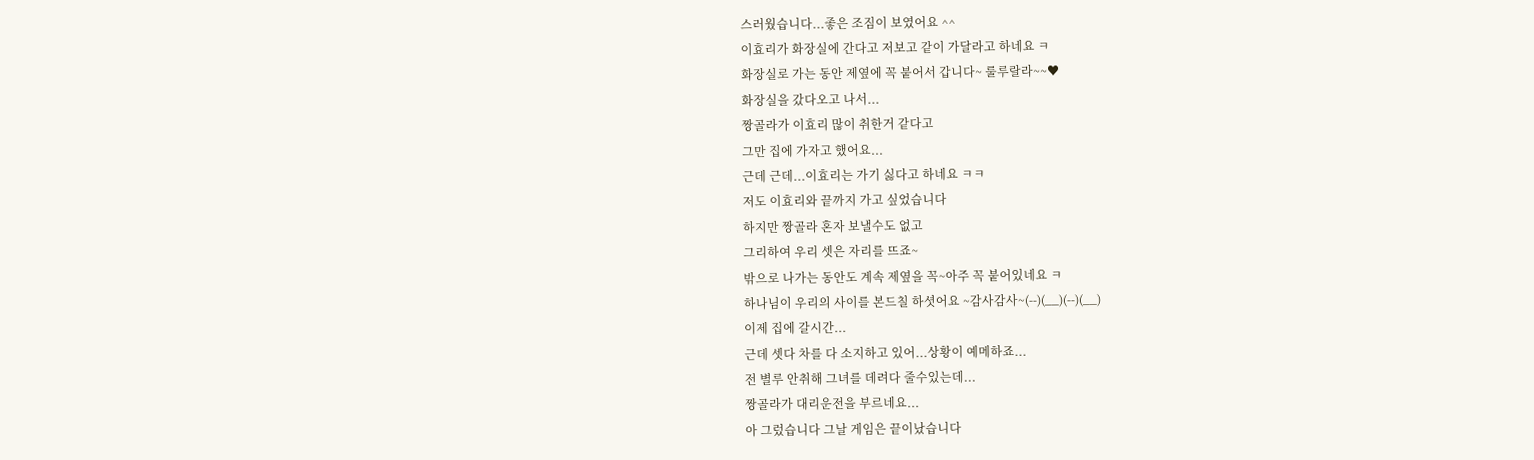스러웠습니다...좋은 조짐이 보였어요 ^^
이효리가 화장실에 간다고 저보고 같이 가달라고 하네요 ㅋ
화장실로 가는 동안 제옆에 꼭 붙어서 갑니다~ 룰루랄라~~♥
화장실을 갔다오고 나서...
짱골라가 이효리 많이 취한거 같다고
그만 집에 가자고 했어요...
근데 근데...이효리는 가기 싫다고 하네요 ㅋㅋ
저도 이효리와 끝까지 가고 싶었습니다
하지만 짱골라 혼자 보낼수도 없고
그리하여 우리 셋은 자리를 뜨죠~
밖으로 나가는 동안도 계속 제옆을 꼭~아주 꼭 붙어있네요 ㅋ
하나님이 우리의 사이를 본드칠 하셧어요 ~감사감사~(--)(__)(--)(__)
이제 집에 갈시간...
근데 셋다 차를 다 소지하고 있어...상황이 예메하죠...
전 별루 안취해 그녀를 데려다 줄수있는데...
짱골라가 대리운전을 부르네요...
아 그렀습니다 그날 게임은 끝이났습니다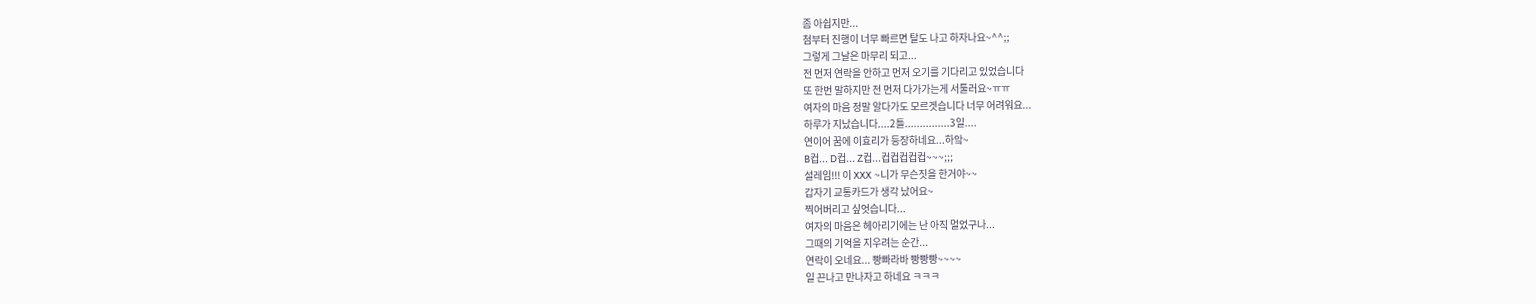좀 아쉽지만...
첨부터 진행이 너무 빠르면 탈도 나고 하자나요~^^;;
그렇게 그날은 마무리 되고...
전 먼저 연락을 안하고 먼저 오기를 기다리고 있었습니다
또 한번 말하지만 전 먼저 다가가는게 서툴러요~ㅠㅠ
여자의 마음 정말 알다가도 모르겟습니다 너무 어려워요...
하루가 지났습니다....2틀...............3일....
연이어 꿈에 이효리가 등장하네요...하앜~
B컵... D컵... Z컵...컵컵컵컵컵~~~;;;
설레임!!! 이 XXX ~니가 무슨짓을 한거야~~
갑자기 교통카드가 생각 났어요~
찍어버리고 싶엇습니다...
여자의 마음은 헤아리기에는 난 아직 멀었구나...
그때의 기억을 지우려는 순간...
연락이 오네요... 빵빠라바 빵빵빵~~~~
일 끈나고 만나자고 하네요 ㅋㅋㅋ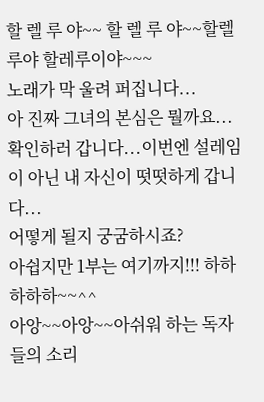할 렐 루 야~~ 할 렐 루 야~~할렐루야 할레루이야~~~
노래가 막 울려 퍼집니다...
아 진짜 그녀의 본심은 뭘까요...
확인하러 갑니다...이번엔 설레임이 아닌 내 자신이 떳떳하게 갑니다...
어떻게 될지 궁굼하시죠?
아쉽지만 1부는 여기까지!!! 하하하하하~~^^
아앙~~아앙~~아쉬워 하는 독자들의 소리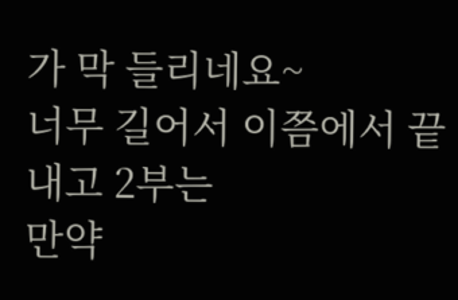가 막 들리네요~
너무 길어서 이쯤에서 끝내고 2부는
만약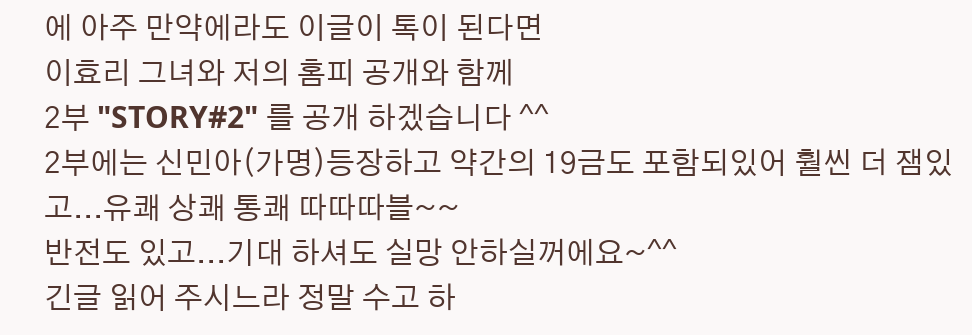에 아주 만약에라도 이글이 톡이 된다면
이효리 그녀와 저의 홈피 공개와 함께
2부 "STORY#2" 를 공개 하겠습니다 ^^
2부에는 신민아(가명)등장하고 약간의 19금도 포함되있어 훨씬 더 잼있고...유쾌 상쾌 통쾌 따따따블~~
반전도 있고...기대 하셔도 실망 안하실꺼에요~^^
긴글 읽어 주시느라 정말 수고 하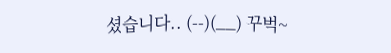셨습니다.. (--)(__) 꾸벅~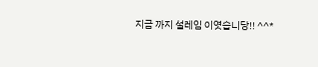지금 까지 설레임 이엿습니당!! ^^*